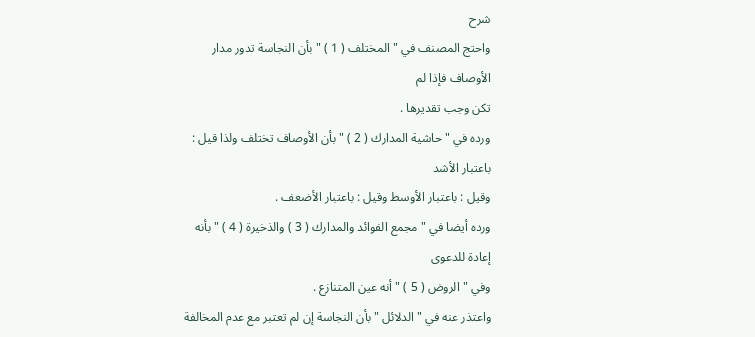شرح
واحتج المصنف في " المختلف ( 1 ) " بأن النجاسة تدور مدار الأوصاف فإذا لم
تكن وجب تقديرها .
ورده في " حاشية المدارك ( 2 ) " بأن الأوصاف تختلف ولذا قيل : باعتبار الأشد
وقيل : باعتبار الأوسط وقيل : باعتبار الأضعف .
ورده أيضا في " مجمع الفوائد والمدارك ( 3 ) والذخيرة ( 4 ) " بأنه إعادة للدعوى
وفي " الروض ( 5 ) " أنه عين المتنازع .
واعتذر عنه في " الدلائل " بأن النجاسة إن لم تعتبر مع عدم المخالفة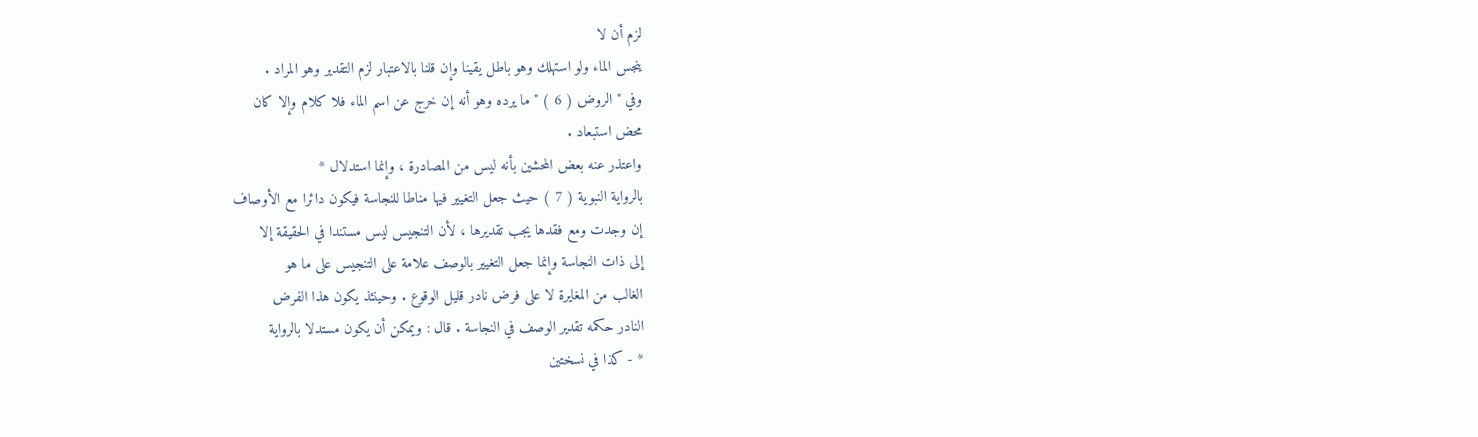لزم أن لا
ينجس الماء ولو استهلك وهو باطل يقينا وإن قلنا بالاعتبار لزم التقدير وهو المراد .
وفي " الروض ( 6 ) " ما يرده وهو أنه إن خرج عن اسم الماء فلا كلام وإلا كان
محض استبعاد .
واعتذر عنه بعض المحشين بأنه ليس من المصادرة ، وإنما استدلال *
بالرواية النبوية ( 7 ) حيث جعل التغيير فيها مناطا للنجاسة فيكون دائرا مع الأوصاف
إن وجدت ومع فقدها يجب تقديرها ، لأن التنجيس ليس مستندا في الحقيقة إلا
إلى ذات النجاسة وإنما جعل التغيير بالوصف علامة على التنجيس على ما هو
الغالب من المغايرة لا على فرض نادر قليل الوقوع . وحينئذ يكون هذا الفرض
النادر حكمه تقدير الوصف في النجاسة . قال : ويمكن أن يكون مستدلا بالرواية
* - كذا في نسختين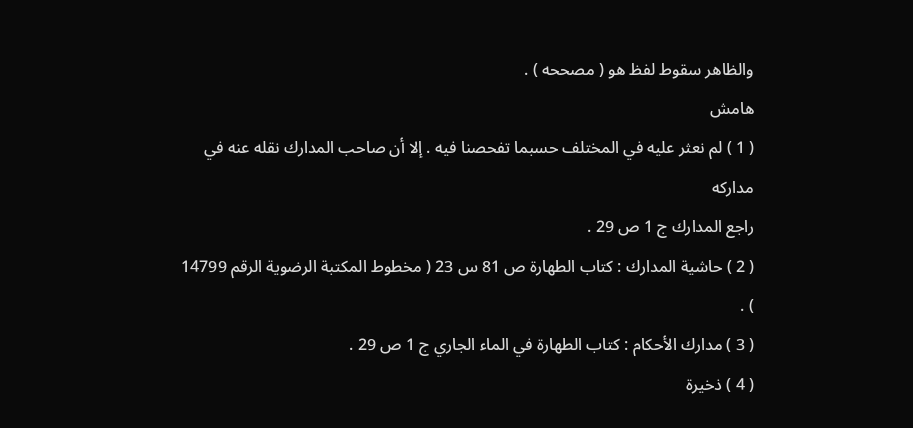والظاهر سقوط لفظ هو ( مصححه ) .
هامش
( 1 ) لم نعثر عليه في المختلف حسبما تفحصنا فيه . إلا أن صاحب المدارك نقله عنه في مداركه
راجع المدارك ج 1 ص 29 .
( 2 ) حاشية المدارك : كتاب الطهارة ص 81 س 23 ( مخطوط المكتبة الرضوية الرقم 14799 ) .
( 3 ) مدارك الأحكام : كتاب الطهارة في الماء الجاري ج 1 ص 29 .
( 4 ) ذخيرة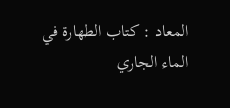المعاد : كتاب الطهارة في الماء الجاري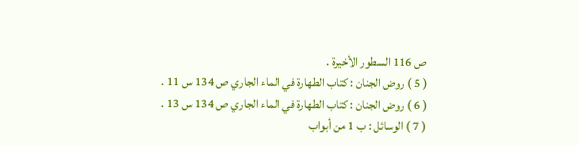ص 116 السطور الأخيرة .
( 5 ) روض الجنان : كتاب الطهارة في الماء الجاري ص 134 س 11 .
( 6 ) روض الجنان : كتاب الطهارة في الماء الجاري ص 134 س 13 .
( 7 ) الوسائل : ب 1 من أبواب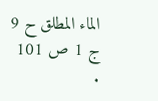الماء المطلق ح 9 ج 1 ص 101 .